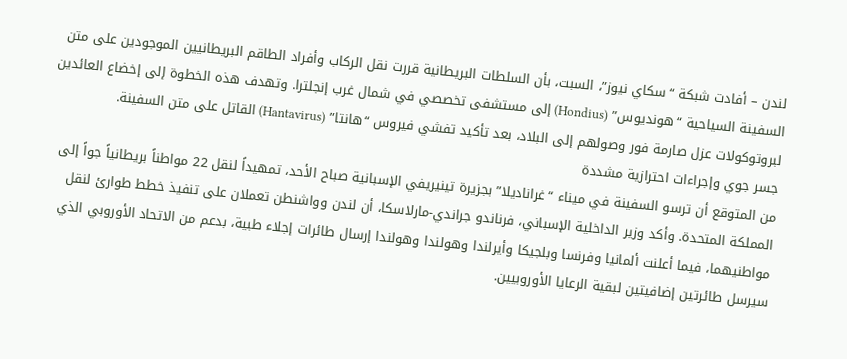لندن – أفادت شبكة “سكاي نيوز”، السبت، بأن السلطات البريطانية قررت نقل الركاب وأفراد الطاقم البريطانيين الموجودين على متن السفينة السياحية “هونديوس” (Hondius) إلى مستشفى تخصصي في شمال غرب إنجلترا. وتهدف هذه الخطوة إلى إخضاع العائدين لبروتوكولات عزل صارمة فور وصولهم إلى البلاد، بعد تأكيد تفشي فيروس “هانتا” (Hantavirus) القاتل على متن السفينة.
جسر جوي وإجراءات احترازية مشددة
من المتوقع أن ترسو السفينة في ميناء “غراناديلا” بجزيرة تينيريفي الإسبانية صباح الأحد، تمهيداً لنقل 22 مواطناً بريطانياً جواً إلى المملكة المتحدة. وأكد وزير الداخلية الإسباني، فرناندو جراندي-مارلاسكا، أن لندن وواشنطن تعملان على تنفيذ خطط طوارئ لنقل مواطنيهما، فيما أعلنت ألمانيا وفرنسا وبلجيكا وأيرلندا وهولندا وهولندا إرسال طائرات إجلاء طبية، بدعم من الاتحاد الأوروبي الذي سيرسل طائرتين إضافيتين لبقية الرعايا الأوروبيين.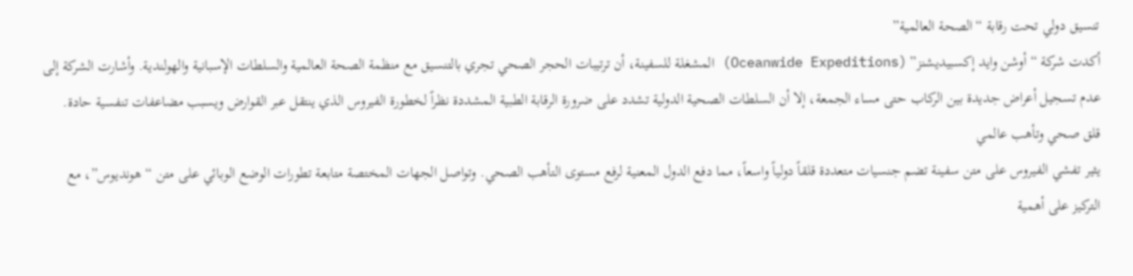تنسيق دولي تحت رقابة “الصحة العالمية”
أكدت شركة “أوشن وايد إكسبيديشنز” (Oceanwide Expeditions) المشغلة للسفينة، أن ترتيبات الحجر الصحي تجري بالتنسيق مع منظمة الصحة العالمية والسلطات الإسبانية والهولندية. وأشارت الشركة إلى عدم تسجيل أعراض جديدة بين الركاب حتى مساء الجمعة، إلا أن السلطات الصحية الدولية تشدد على ضرورة الرقابة الطبية المشددة نظراً لخطورة الفيروس الذي ينتقل عبر القوارض ويسبب مضاعفات تنفسية حادة.
قلق صحي وتأهب عالمي
يثير تفشي الفيروس على متن سفينة تضم جنسيات متعددة قلقاً دولياً واسعاً، مما دفع الدول المعنية لرفع مستوى التأهب الصحي. وتواصل الجهات المختصة متابعة تطورات الوضع الوبائي على متن “هونديوس”، مع التركيز على أهمية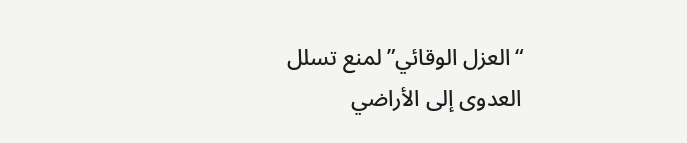“العزل الوقائي” لمنع تسلل العدوى إلى الأراضي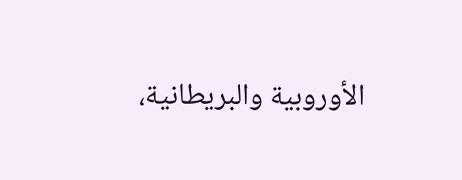الأوروبية والبريطانية،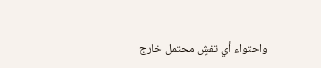واحتواء أي تفشٍ محتمل خارج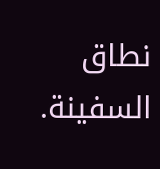نطاق السفينة.